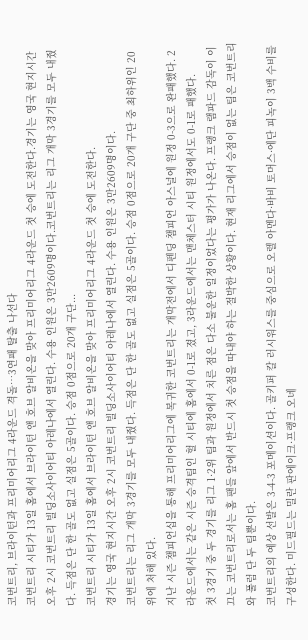코번트리, 브라이턴과 프리미어리그 4라운드 격돌…3연패 탈출 나선다
코번트리 시티가 13일 홈에서 브라이턴 앤 호브 알비온을 맞아 프리미어리그 4라운드 첫 승에 도전한다.경기는 영국 현지시간 오후 2시 코번트리 빌딩소사이어티 아레나에서 열린다. 수용 인원은 3만2609명이다.코번트리는 리그 개막 3경기를 모두 내줬다. 득점은 단 한 골도 없고 실점은 5골이다. 승점 0점으로 20개 구단...
코번트리 시티가 13일 홈에서 브라이턴 앤 호브 알비온을 맞아 프리미어리그 4라운드 첫 승에 도전한다.
경기는 영국 현지시간 오후 2시 코번트리 빌딩소사이어티 아레나에서 열린다. 수용 인원은 3만2609명이다.
코번트리는 리그 개막 3경기를 모두 내줬다. 득점은 단 한 골도 없고 실점은 5골이다. 승점 0점으로 20개 구단 중 최하위인 20위에 처해 있다.
지난 시즌 챔피언십을 통해 프리미어리그에 복귀한 코번트리는 개막전에서 디펜딩 챔피언 아스널에 원정 0-3으로 완패했다. 2라운드에서는 같은 시즌 승격팀인 헐 시티에 홈에서 0-1로 졌고, 3라운드에서는 맨체스터 시티 원정에서도 0-1로 패했다.
첫 3경기 중 두 경기를 리그 1·2위 팀과 원정에서 치른 점은 다소 불운한 일정이었다는 평가가 나온다. 프랭크 램파드 감독이 이끄는 코번트리로서는 홈 팬들 앞에서 반드시 첫 승점을 따내야 하는 절박한 상황이다. 현재 리그에서 승점이 없는 팀은 코번트리와 풀럼 단 두 팀뿐이다.
코번트리의 예상 선발은 3-4-3 포메이션이다. 골키퍼 칼 러시워스를 중심으로 오렐 아멘다·바비 토머스·에단 피녹이 3백 수비를 구성한다. 미드필드는 밀란 판에이크·프랭크 오녜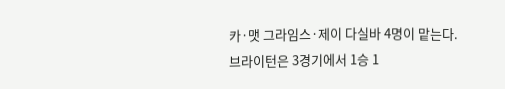카·맷 그라임스·제이 다실바 4명이 맡는다.
브라이턴은 3경기에서 1승 1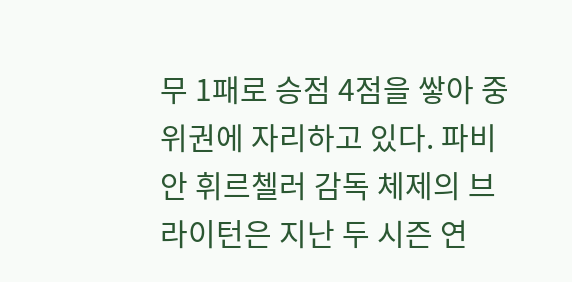무 1패로 승점 4점을 쌓아 중위권에 자리하고 있다. 파비안 휘르첼러 감독 체제의 브라이턴은 지난 두 시즌 연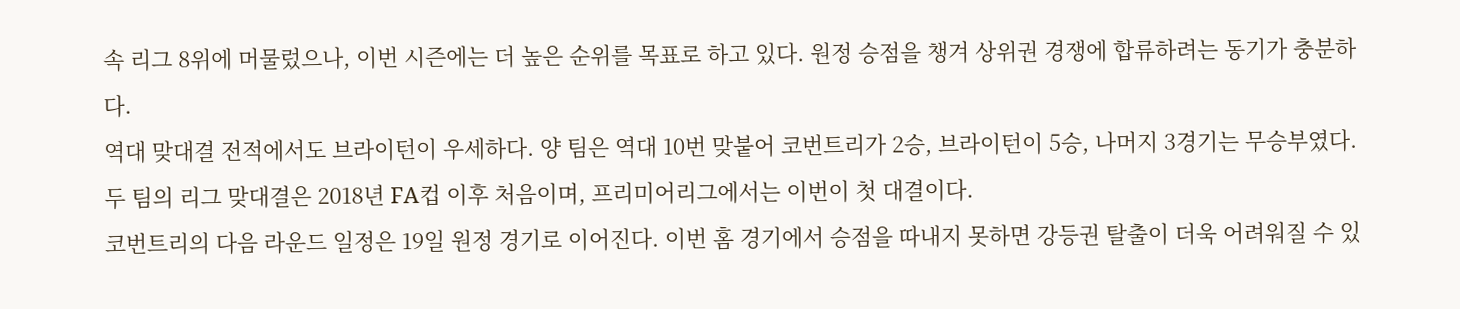속 리그 8위에 머물렀으나, 이번 시즌에는 더 높은 순위를 목표로 하고 있다. 원정 승점을 챙겨 상위권 경쟁에 합류하려는 동기가 충분하다.
역대 맞대결 전적에서도 브라이턴이 우세하다. 양 팀은 역대 10번 맞붙어 코번트리가 2승, 브라이턴이 5승, 나머지 3경기는 무승부였다. 두 팀의 리그 맞대결은 2018년 FA컵 이후 처음이며, 프리미어리그에서는 이번이 첫 대결이다.
코번트리의 다음 라운드 일정은 19일 원정 경기로 이어진다. 이번 홈 경기에서 승점을 따내지 못하면 강등권 탈출이 더욱 어려워질 수 있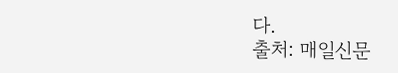다.
출처: 매일신문